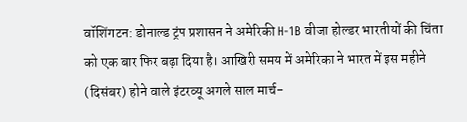वॉशिंगटन: डोनाल्ड ट्रंप प्रशासन ने अमेरिकी H-1B वीजा होल्डर भारतीयों की चिंता को एक बार फिर बढ़ा दिया है। आखिरी समय में अमेरिका ने भारत में इस महीने (दिसंबर) होने वाले इंटरव्यू अगले साल मार्च-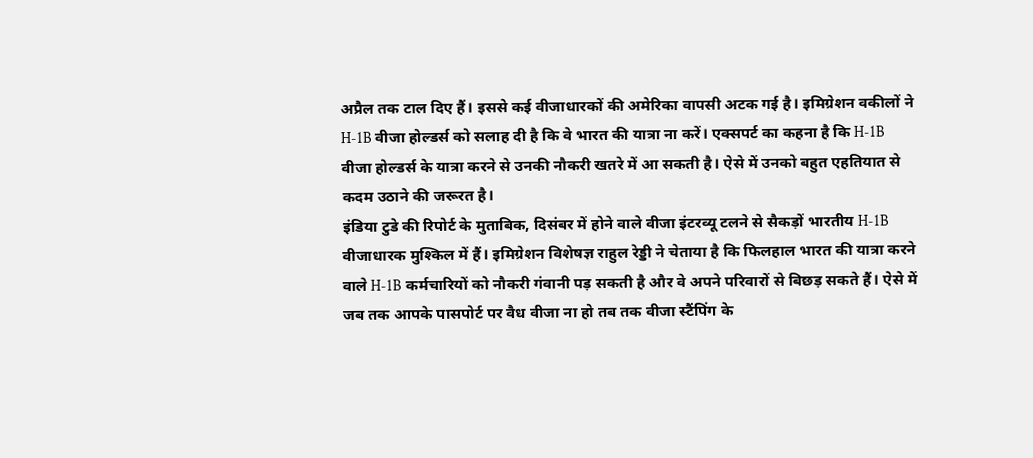अप्रैल तक टाल दिए हैं। इससे कई वीजाधारकों की अमेरिका वापसी अटक गई है। इमिग्रेशन वकीलों ने H-1B वीजा होल्डर्स को सलाह दी है कि वे भारत की यात्रा ना करें। एक्सपर्ट का कहना है कि H-1B वीजा होल्डर्स के यात्रा करने से उनकी नौकरी खतरे में आ सकती है। ऐसे में उनको बहुत एहतियात से कदम उठाने की जरूरत है।
इंडिया टुडे की रिपोर्ट के मुताबिक, दिसंबर में होने वाले वीजा इंटरव्यू टलने से सैकड़ों भारतीय H-1B वीजाधारक मुश्किल में हैं। इमिग्रेशन विशेषज्ञ राहुल रेड्डी ने चेताया है कि फिलहाल भारत की यात्रा करने वाले H-1B कर्मचारियों को नौकरी गंवानी पड़ सकती है और वे अपने परिवारों से बिछड़ सकते हैं। ऐसे में जब तक आपके पासपोर्ट पर वैध वीजा ना हो तब तक वीजा स्टैंपिंग के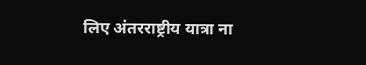लिए अंतरराष्ट्रीय यात्रा ना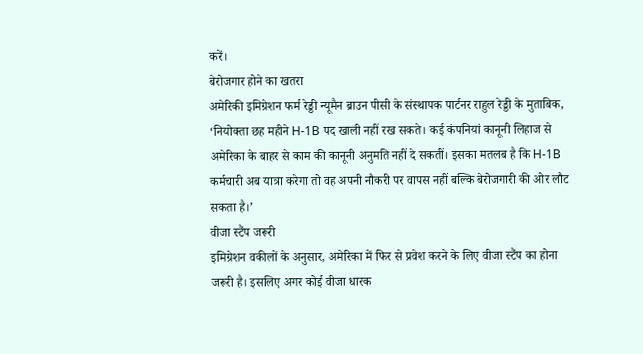करें।
बेरोजगार होने का खतरा
अमेरिकी इमिग्रेशन फर्म रेड्डी न्यूमैन ब्राउन पीसी के संस्थापक पार्टनर राहुल रेड्डी के मुताबिक, ‘नियोक्ता छह महीने H-1B पद खाली नहीं रख सकते। कई कंपनियां कानूनी लिहाज से अमेरिका के बाहर से काम की कानूनी अनुमति नहीं दे सकतीं। इसका मतलब है कि H-1B कर्मचारी अब यात्रा करेगा तो वह अपनी नौकरी पर वापस नहीं बल्कि बेरोजगारी की ओर लौट सकता है।’
वीजा स्टैंप जरूरी
इमिग्रेशन वकीलों के अनुसार, अमेरिका में फिर से प्रवेश करने के लिए वीजा स्टैंप का होना जरूरी है। इसलिए अगर कोई वीजा धारक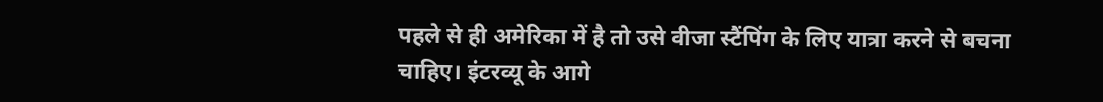पहले से ही अमेरिका में है तो उसे वीजा स्टैंपिंग के लिए यात्रा करने से बचना चाहिए। इंटरव्यू के आगे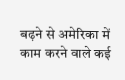बढ़ने से अमेरिका में काम करने वाले कई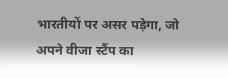भारतीयों पर असर पड़ेगा, जो अपने वीजा स्टैंप का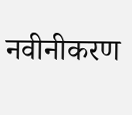नवीनीकरण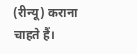(रीन्यू) कराना चाहते हैं।